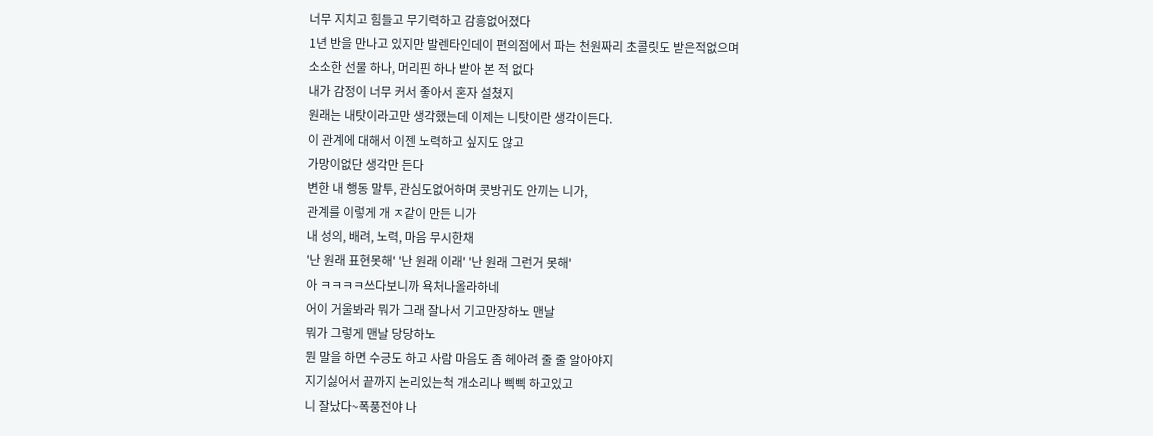너무 지치고 힘들고 무기력하고 감흥없어졌다
1년 반을 만나고 있지만 발렌타인데이 편의점에서 파는 천원짜리 초콜릿도 받은적없으며
소소한 선물 하나, 머리핀 하나 받아 본 적 없다
내가 감정이 너무 커서 좋아서 혼자 설쳤지
원래는 내탓이라고만 생각했는데 이제는 니탓이란 생각이든다.
이 관계에 대해서 이젠 노력하고 싶지도 않고
가망이없단 생각만 든다
변한 내 행동 말투, 관심도없어하며 콧방귀도 안끼는 니가,
관계를 이렇게 개 ㅈ같이 만든 니가
내 성의, 배려, 노력, 마음 무시한채
'난 원래 표현못해' '난 원래 이래' '난 원래 그런거 못해'
아 ㅋㅋㅋㅋ쓰다보니까 욕처나올라하네
어이 거울봐라 뭐가 그래 잘나서 기고만장하노 맨날
뭐가 그렇게 맨날 당당하노
뭔 말을 하면 수긍도 하고 사람 마음도 좀 헤아려 줄 줄 알아야지
지기싫어서 끝까지 논리있는척 개소리나 삑삑 하고있고
니 잘났다~폭풍전야 나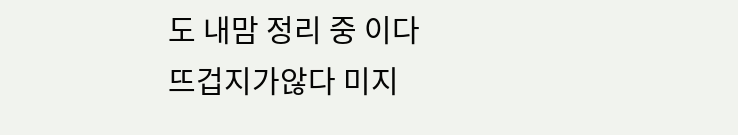도 내맘 정리 중 이다
뜨겁지가않다 미지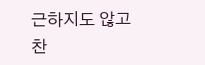근하지도 않고 찬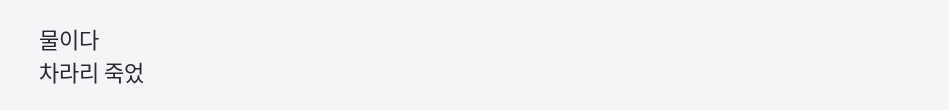물이다
차라리 죽었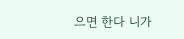으면 한다 니가